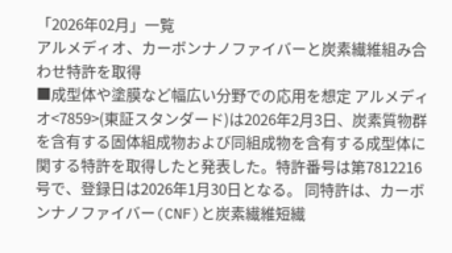「2026年02月」一覧
アルメディオ、カーボンナノファイバーと炭素繊維組み合わせ特許を取得
■成型体や塗膜など幅広い分野での応用を想定 アルメディオ<7859>(東証スタンダード)は2026年2月3日、炭素質物群を含有する固体組成物および同組成物を含有する成型体に関する特許を取得したと発表した。特許番号は第7812216号で、登録日は2026年1月30日となる。 同特許は、カーボンナノファイバー(CNF)と炭素繊維短繊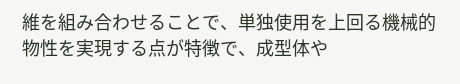維を組み合わせることで、単独使用を上回る機械的物性を実現する点が特徴で、成型体や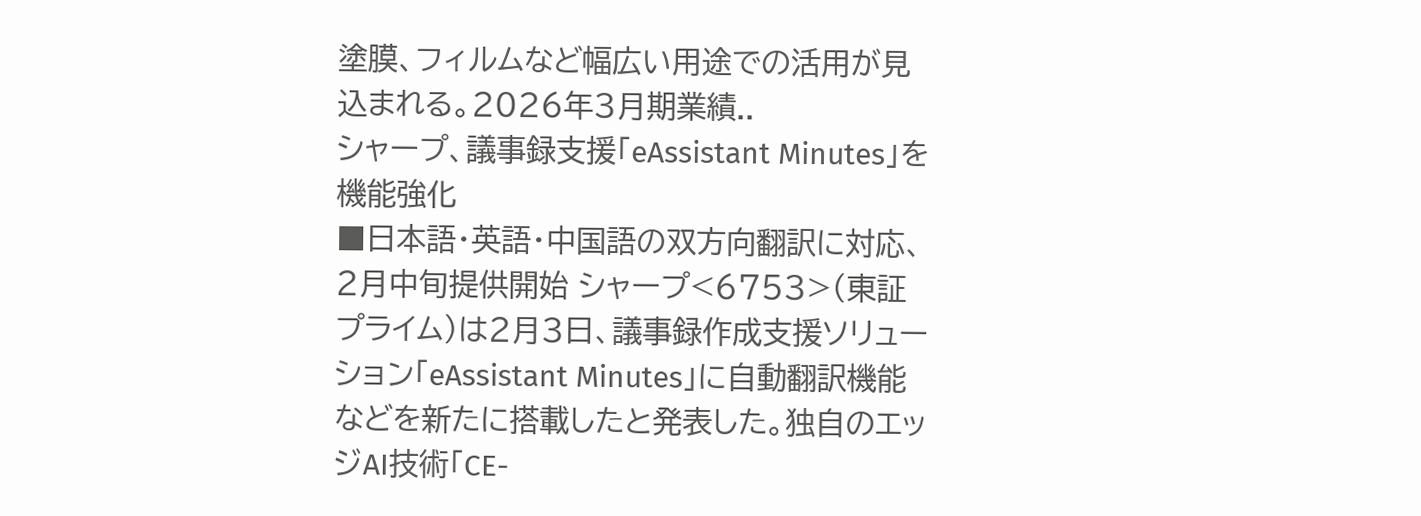塗膜、フィルムなど幅広い用途での活用が見込まれる。2026年3月期業績..
シャープ、議事録支援「eAssistant Minutes」を機能強化
■日本語・英語・中国語の双方向翻訳に対応、2月中旬提供開始 シャープ<6753>(東証プライム)は2月3日、議事録作成支援ソリューション「eAssistant Minutes」に自動翻訳機能などを新たに搭載したと発表した。独自のエッジAI技術「CE-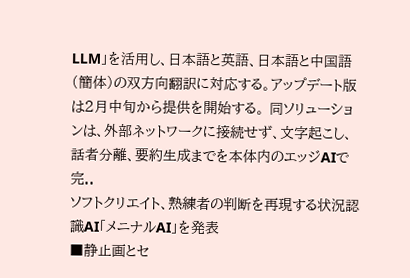LLM」を活用し、日本語と英語、日本語と中国語(簡体)の双方向翻訳に対応する。アップデート版は2月中旬から提供を開始する。 同ソリューションは、外部ネットワークに接続せず、文字起こし、話者分離、要約生成までを本体内のエッジAIで完..
ソフトクリエイト、熟練者の判断を再現する状況認識AI「メニナルAI」を発表
■静止画とセ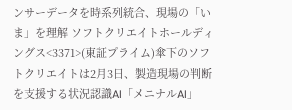ンサーデータを時系列統合、現場の「いま」を理解 ソフトクリエイトホールディングス<3371>(東証プライム)傘下のソフトクリエイトは2月3日、製造現場の判断を支援する状況認識AI「メニナルAI」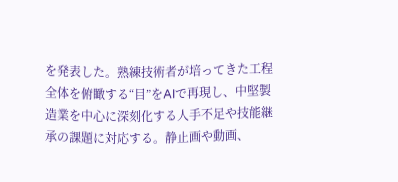を発表した。熟練技術者が培ってきた工程全体を俯瞰する“目”をAIで再現し、中堅製造業を中心に深刻化する人手不足や技能継承の課題に対応する。静止画や動画、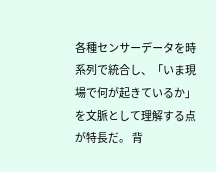各種センサーデータを時系列で統合し、「いま現場で何が起きているか」を文脈として理解する点が特長だ。 背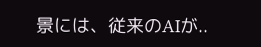景には、従来のAIが..